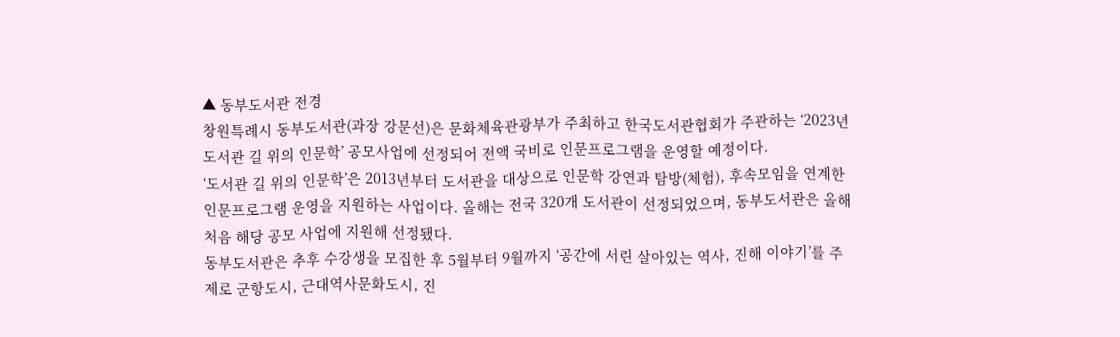▲ 동부도서관 전경
창원특례시 동부도서관(과장 강문선)은 문화체육관광부가 주최하고 한국도서관협회가 주관하는 ‘2023년 도서관 길 위의 인문학’ 공모사업에 선정되어 전액 국비로 인문프로그램을 운영할 예정이다.
‘도서관 길 위의 인문학’은 2013년부터 도서관을 대상으로 인문학 강연과 탐방(체험), 후속모임을 연계한 인문프로그램 운영을 지원하는 사업이다. 올해는 전국 320개 도서관이 선정되었으며, 동부도서관은 올해 처음 해당 공모 사업에 지원해 선정됐다.
동부도서관은 추후 수강생을 모집한 후 5월부터 9월까지 ‘공간에 서린 살아있는 역사, 진해 이야기’를 주제로 군항도시, 근대역사문화도시, 진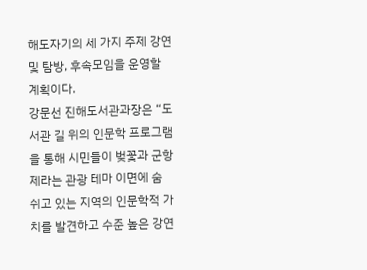해도자기의 세 가지 주제 강연 및 탐방, 후속모임을 운영할 계획이다.
강문선 진해도서관과장은 “도서관 길 위의 인문학 프로그램을 통해 시민들이 벚꽃과 군항제라는 관광 테마 이면에 숨 쉬고 있는 지역의 인문학적 가치를 발견하고 수준 높은 강연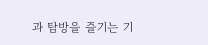과 탐방을 즐기는 기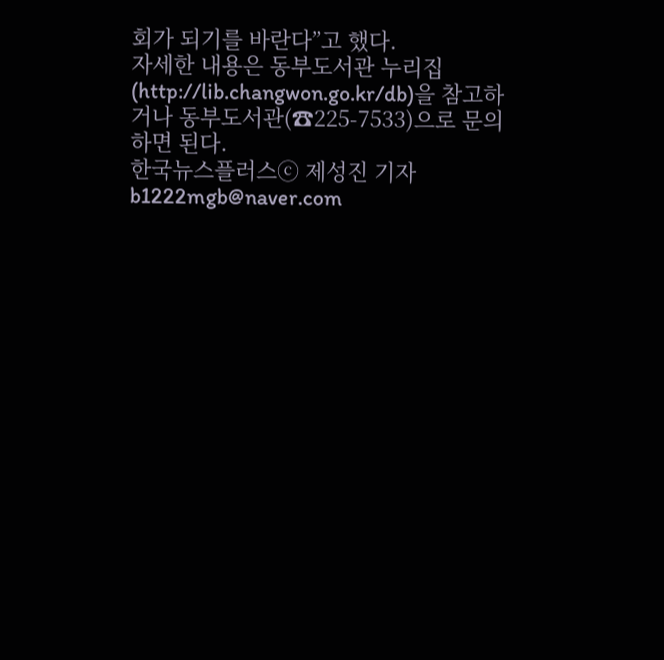회가 되기를 바란다”고 했다.
자세한 내용은 동부도서관 누리집(http://lib.changwon.go.kr/db)을 참고하거나 동부도서관(☎225-7533)으로 문의하면 된다.
한국뉴스플러스ⓒ 제성진 기자 b1222mgb@naver.com